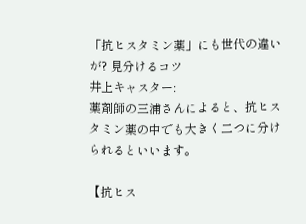「抗ヒスタミン薬」にも世代の違いが? 見分けるコツ
井上キャスター:
薬剤師の三浦さんによると、抗ヒスタミン薬の中でも大きく二つに分けられるといいます。

【抗ヒス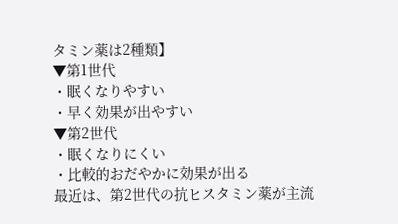タミン薬は2種類】
▼第1世代
・眠くなりやすい
・早く効果が出やすい
▼第2世代
・眠くなりにくい
・比較的おだやかに効果が出る
最近は、第2世代の抗ヒスタミン薬が主流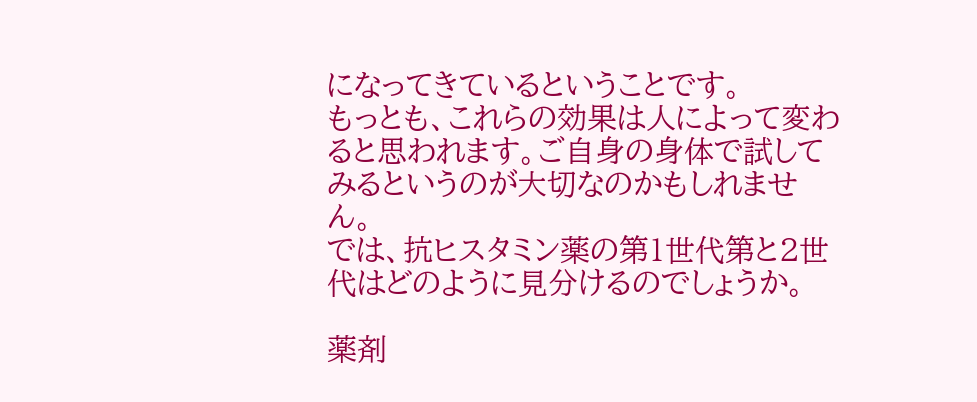になってきているということです。
もっとも、これらの効果は人によって変わると思われます。ご自身の身体で試してみるというのが大切なのかもしれません。
では、抗ヒスタミン薬の第1世代第と2世代はどのように見分けるのでしょうか。

薬剤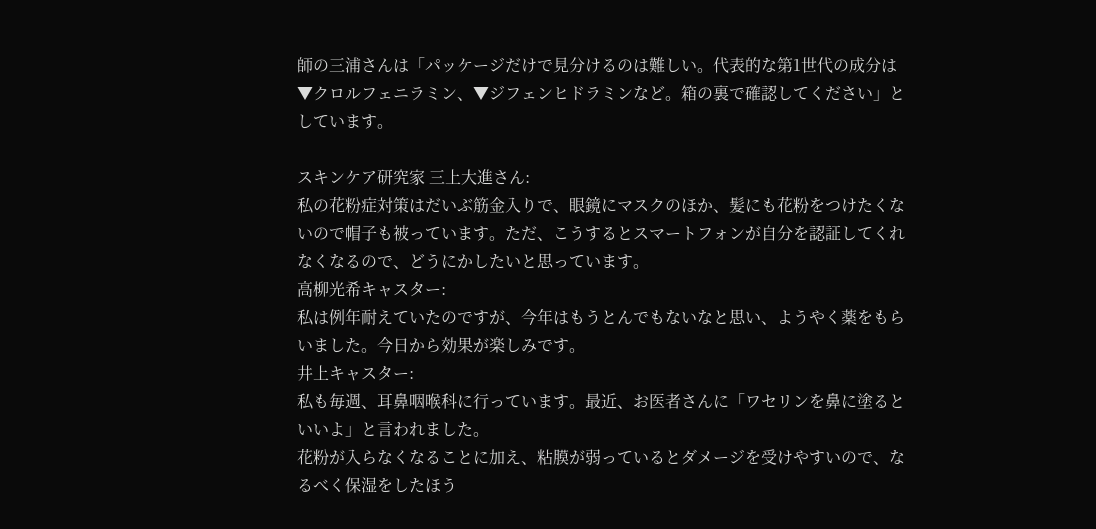師の三浦さんは「パッケージだけで見分けるのは難しい。代表的な第1世代の成分は▼クロルフェニラミン、▼ジフェンヒドラミンなど。箱の裏で確認してください」としています。

スキンケア研究家 三上大進さん:
私の花粉症対策はだいぶ筋金入りで、眼鏡にマスクのほか、髪にも花粉をつけたくないので帽子も被っています。ただ、こうするとスマートフォンが自分を認証してくれなくなるので、どうにかしたいと思っています。
高柳光希キャスター:
私は例年耐えていたのですが、今年はもうとんでもないなと思い、ようやく薬をもらいました。今日から効果が楽しみです。
井上キャスター:
私も毎週、耳鼻咽喉科に行っています。最近、お医者さんに「ワセリンを鼻に塗るといいよ」と言われました。
花粉が入らなくなることに加え、粘膜が弱っているとダメージを受けやすいので、なるべく保湿をしたほう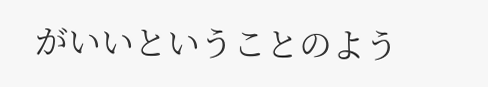がいいということのよう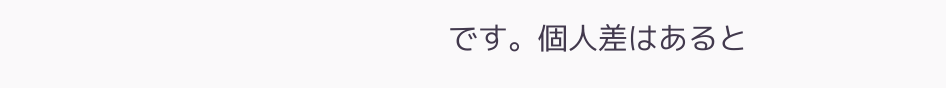です。個人差はあると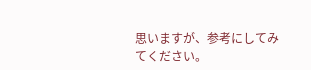思いますが、参考にしてみてください。